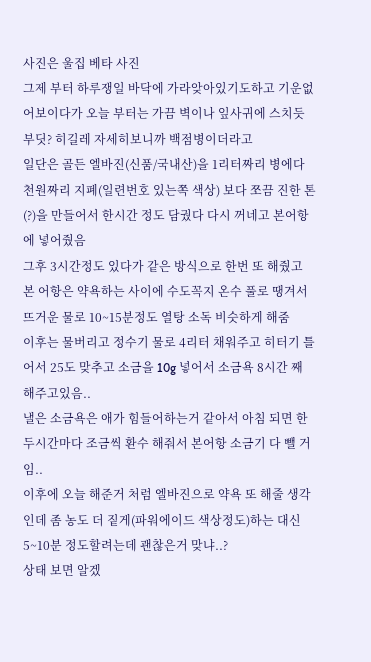사진은 울집 베타 사진
그제 부터 하루쟁일 바닥에 가라앚아있기도하고 기운없어보이다가 오늘 부터는 가끔 벽이나 잎사귀에 스치듯 부딧? 히길레 자세히보니까 백점병이더라고
일단은 골든 엘바진(신품/국내산)을 1리터짜리 병에다 천원짜리 지폐(일련번호 있는쪽 색상) 보다 쪼끔 진한 톤(?)을 만들어서 한시간 정도 담궜다 다시 꺼네고 본어항에 넣어줬음
그후 3시간정도 있다가 같은 방식으로 한번 또 해줬고
본 어항은 약욕하는 사이에 수도꼭지 온수 풀로 땡겨서 뜨거운 물로 10~15분정도 열탕 소독 비슷하게 해줌
이후는 물버리고 정수기 물로 4리터 채워주고 히터기 틀어서 25도 맞추고 소금을 10g 넣어서 소금욕 8시간 째 해주고있음..
낼은 소금욕은 애가 힘들어하는거 같아서 아침 되면 한두시간마다 조금씩 환수 해줘서 본어항 소금기 다 뺄 거임..
이후에 오늘 해준거 처럼 엘바진으로 약욕 또 해줄 생각인데 좀 농도 더 짙게(파워에이드 색상정도)하는 대신 5~10분 정도할려는데 괜찮은거 맞냐..?
상태 보면 알겠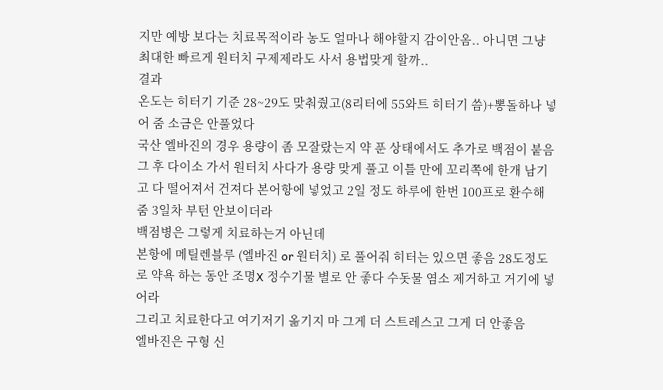지만 예방 보다는 치료목적이라 농도 얼마나 해야할지 감이안옴.. 아니면 그냥 최대한 빠르게 원터치 구제제라도 사서 용법맞게 할까..
결과
온도는 히터기 기준 28~29도 맞춰줬고(8리터에 55와트 히터기 씀)+뽕돌하나 넣어 줌 소금은 안풀었다
국산 엘바진의 경우 용량이 좀 모잘랐는지 약 푼 상태에서도 추가로 백점이 붙음 그 후 다이소 가서 원터치 사다가 용량 맞게 풀고 이틀 만에 꼬리쪽에 한개 남기고 다 떨어져서 건져다 본어항에 넣었고 2일 정도 하루에 한번 100프로 환수해줌 3일차 부턴 안보이더라
백점병은 그렇게 치료하는거 아닌데
본항에 메틸렌블루 (엘바진 or 원터치) 로 풀어줘 히터는 있으면 좋음 28도정도로 약욕 하는 동안 조명X 정수기물 별로 안 좋다 수돗물 염소 제거하고 거기에 넣어라
그리고 치료한다고 여기저기 옮기지 마 그게 더 스트레스고 그게 더 안좋음
엘바진은 구형 신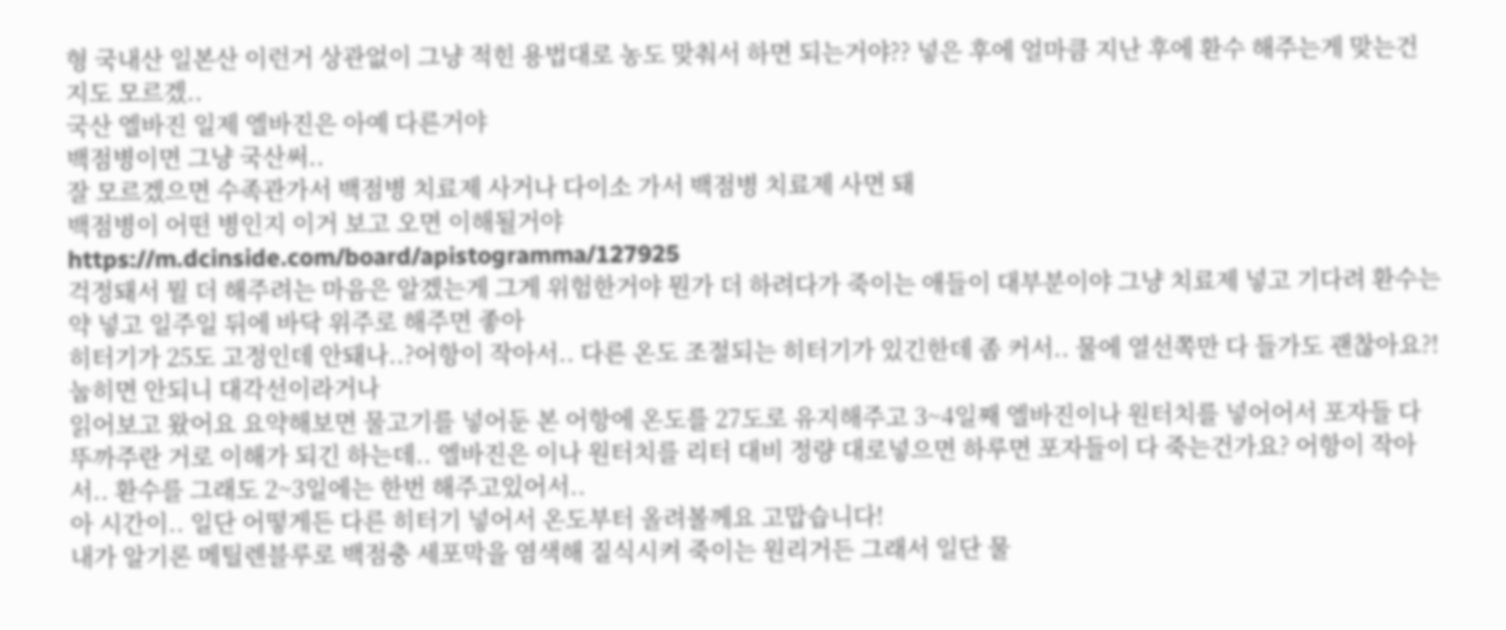형 국내산 일본산 이런거 상관없이 그냥 적힌 용법대로 농도 맞춰서 하면 되는거야?? 넣은 후에 얼마큼 지난 후에 환수 해주는게 맞는건지도 모르겠..
국산 엘바진 일제 엘바진은 아예 다른거야
백점병이면 그냥 국산써..
잘 모르겠으면 수족관가서 백점병 치료제 사거나 다이소 가서 백점병 치료제 사면 돼
백점병이 어떤 병인지 이거 보고 오면 이해될거야
https://m.dcinside.com/board/apistogramma/127925
걱정돼서 뭘 더 해주려는 마음은 알겠는게 그게 위험한거야 뭔가 더 하려다가 죽이는 애들이 대부분이야 그냥 치료제 넣고 기다려 환수는 약 넣고 일주일 뒤에 바닥 위주로 해주면 좋아
히터기가 25도 고정인데 안돼나..?어항이 작아서.. 다른 온도 조절되는 히터기가 있긴한데 좀 커서.. 물에 열선쪽만 다 들가도 괜찮아요?!
눕히면 안되니 대각선이라거나
읽어보고 왔어요 요약해보면 물고기를 넣어둔 본 어항에 온도를 27도로 유지해주고 3~4일째 엘바진이나 원터치를 넣어어서 포자들 다 뚜까주란 거로 이해가 되긴 하는데.. 엘바진은 이나 원터치를 리터 대비 정량 대로넣으면 하루면 포자들이 다 죽는건가요? 어항이 작아서.. 환수를 그래도 2~3일에는 한번 해주고있어서..
아 시간이.. 일단 어떻게든 다른 히터기 넣어서 온도부터 올려볼께요 고맙습니다!
내가 알기론 메틸렌블루로 백점충 세포막을 염색해 질식시켜 죽이는 원리거든 그래서 일단 물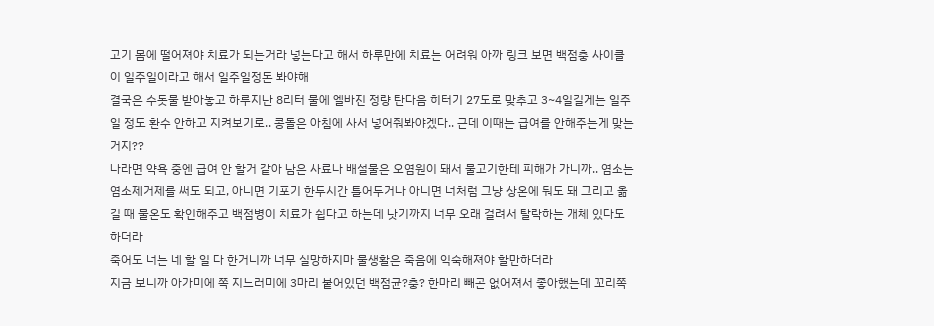고기 몸에 떨어져야 치료가 되는거라 넣는다고 해서 하루만에 치료는 어려워 아까 링크 보면 백점충 사이클이 일주일이라고 해서 일주일정돈 봐야해
결국은 수돗물 받아놓고 하루지난 8리터 물에 엘바진 정량 탄다음 히터기 27도로 맞추고 3~4일길게는 일주일 정도 환수 안하고 지켜보기로.. 콩돌은 아침에 사서 넣어줘봐야겠다.. 근데 이때는 급여를 안해주는게 맞는거지??
나라면 약욕 중엔 급여 안 할거 같아 남은 사료나 배설물은 오염원이 돼서 물고기한테 피해가 가니까.. 염소는 염소제거제를 써도 되고, 아니면 기포기 한두시간 틀어두거나 아니면 너처럼 그냥 상온에 둬도 돼 그리고 옮길 때 물온도 확인해주고 백점병이 치료가 쉽다고 하는데 낫기까지 너무 오래 걸려서 탈락하는 개체 있다도 하더라
죽어도 너는 네 할 일 다 한거니까 너무 실망하지마 물생활은 죽음에 익숙해져야 할만하더라
지금 보니까 아가미에 쪽 지느러미에 3마리 붙어있던 백점균?충? 한마리 빼곤 없어져서 좋아했는데 꼬리쪽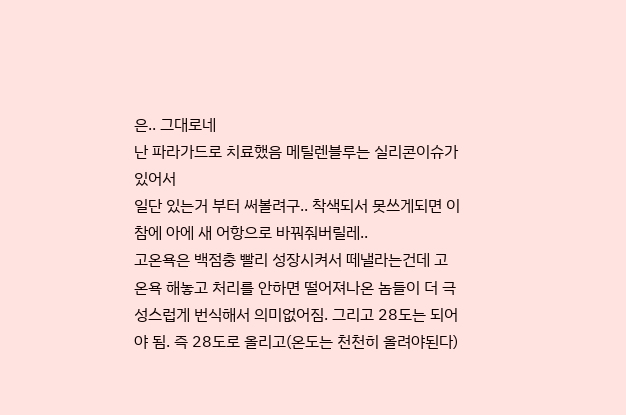은.. 그대로네
난 파라가드로 치료했음 메틸렌블루는 실리콘이슈가 있어서
일단 있는거 부터 써볼려구.. 착색되서 못쓰게되면 이참에 아에 새 어항으로 바꿔줘버릴레..
고온욕은 백점충 빨리 성장시켜서 떼낼라는건데 고온욕 해놓고 처리를 안하면 떨어져나온 놈들이 더 극성스럽게 번식해서 의미없어짐. 그리고 28도는 되어야 됨. 즉 28도로 올리고(온도는 천천히 올려야된다)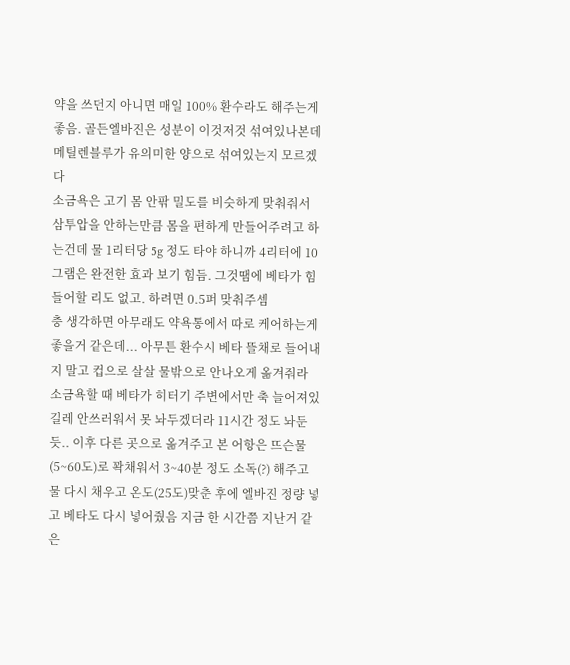약을 쓰던지 아니면 매일 100% 환수라도 해주는게 좋음. 골든엘바진은 성분이 이것저것 섞여있나본데 메틸렌블루가 유의미한 양으로 섞여있는지 모르겠다
소금욕은 고기 몸 안팎 밀도를 비슷하게 맞춰줘서 삼투압을 안하는만큼 몸을 편하게 만들어주려고 하는건데 물 1리터당 5g 정도 타야 하니까 4리터에 10그램은 완전한 효과 보기 힘듬. 그것땜에 베타가 힘들어할 리도 없고. 하려면 0.5퍼 맞춰주셈
충 생각하면 아무래도 약욕통에서 따로 케어하는게 좋을거 같은데... 아무튼 환수시 베타 뜰채로 들어내지 말고 컵으로 살살 물밖으로 안나오게 옮겨줘라
소금욕할 때 베타가 히터기 주변에서만 축 늘어져있길레 안쓰러워서 못 놔두겠더라 11시간 정도 놔둔듯.. 이후 다른 곳으로 옮겨주고 본 어항은 뜨슨물(5~60도)로 꽉채워서 3~40분 정도 소독(?) 해주고 물 다시 채우고 온도(25도)맞춘 후에 엘바진 정량 넣고 베타도 다시 넣어줬음 지금 한 시간쯤 지난거 같은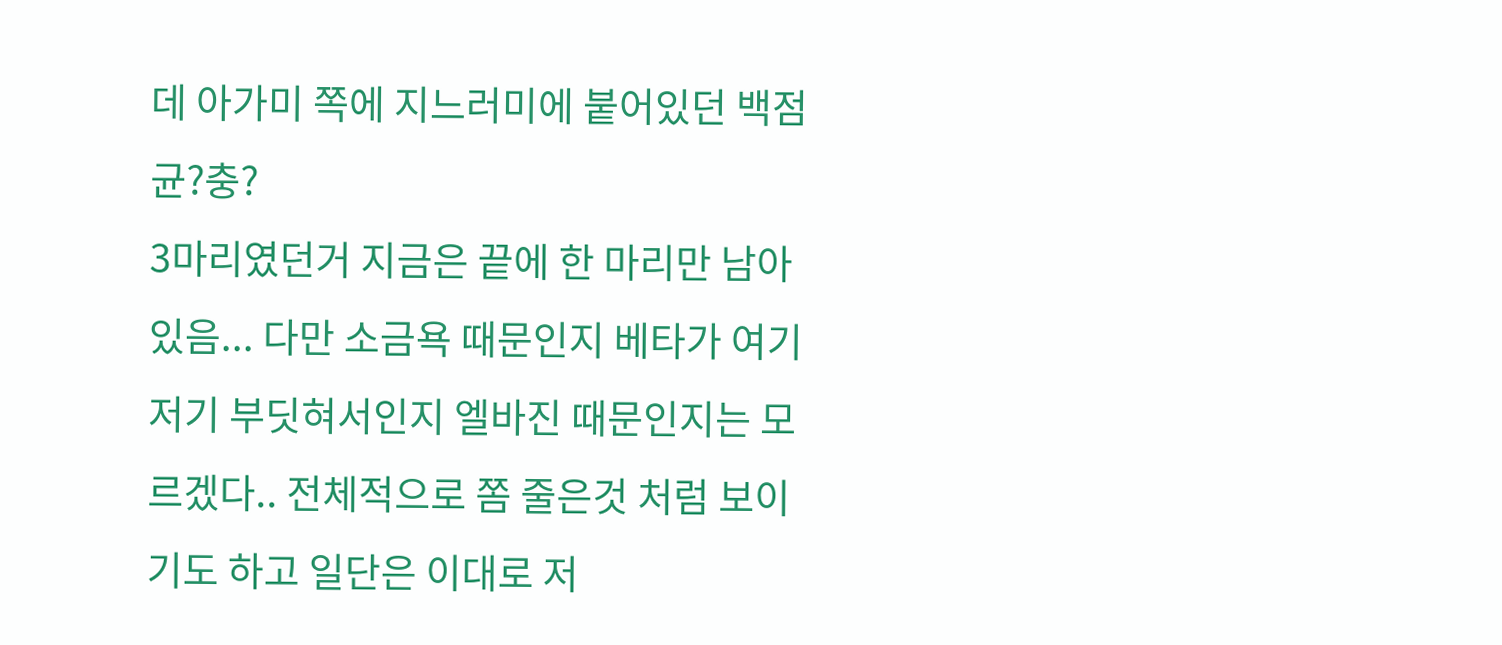데 아가미 쪽에 지느러미에 붙어있던 백점균?충?
3마리였던거 지금은 끝에 한 마리만 남아있음... 다만 소금욕 때문인지 베타가 여기저기 부딧혀서인지 엘바진 때문인지는 모르겠다.. 전체적으로 쫌 줄은것 처럼 보이기도 하고 일단은 이대로 저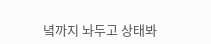녘까지 놔두고 상태봐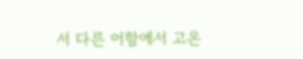서 다른 어항에서 고온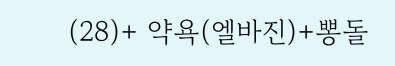(28)+ 약욕(엘바진)+뽕돌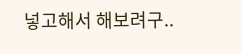넣고해서 해보려구..